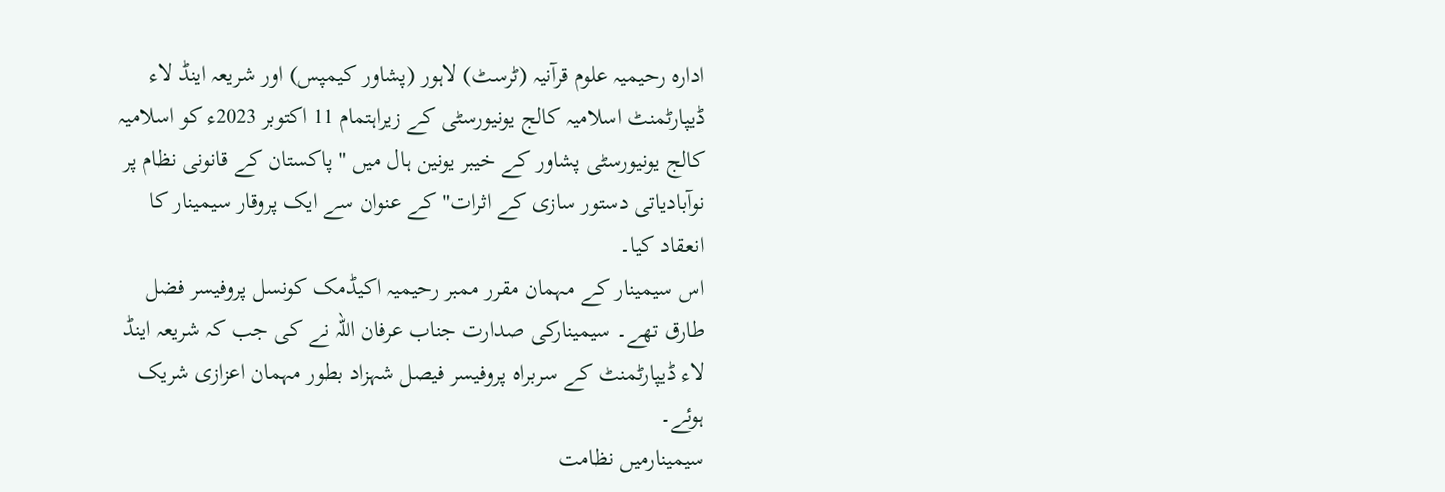ادارہ رحیمیہ علوم قرآنیہ (ٹرسٹ) لاہور (پشاور کیمپس) اور شریعہ اینڈ لاء ڈیپارٹمنٹ اسلامیہ کالج یونیورسٹی کے زیراہتمام 11 اکتوبر 2023ء کو اسلامیہ کالج یونیورسٹی پشاور کے خیبر یونین ہال میں "پاکستان کے قانونی نظام پر نوآبادیاتی دستور سازی کے اثرات" کے عنوان سے ایک پروقار سیمینار کا انعقاد کیا۔
اس سیمینار کے مہمان مقرر ممبر رحیمیہ اکیڈمک کونسل پروفیسر فضل طارق تھے۔ سیمینارکی صدارت جناب عرفان اللہ نے کی جب کہ شریعہ اینڈ لاء ڈیپارٹمنٹ کے سربراہ پروفیسر فیصل شہزاد بطور مہمان اعزازی شریک ہوئے۔
سیمینارمیں نظامت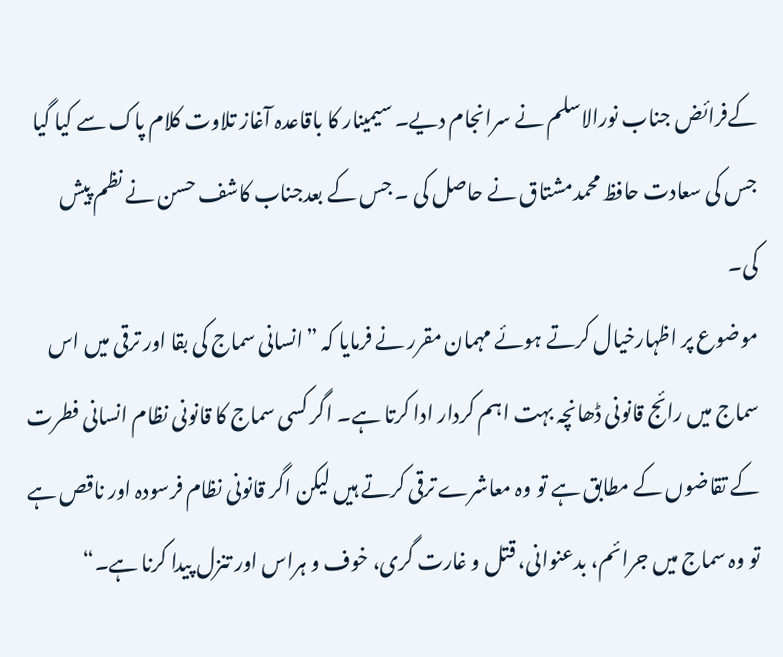کےفرائض جناب نورالاسلم نے سرانجام دیے۔ سیمینار کا باقاعدہ آغاز تلاوت کلام پاک سے کیا گیا جس کی سعادت حافظ محمدمشتاق نے حاصل کی ۔ جس کے بعدجناب کاشف حسن نے نظم پیش کی۔
موضوع پر اظہارخیال کرتے ہوئے مہمان مقرر نے فرمایا کہ ”انسانی سماج کی بقا اور ترقی میں اس سماج میں رائج قانونی ڈھانچہ بہت اہم کردار ادا کرتا ہے۔ اگر کسی سماج کا قانونی نظام انسانی فطرت کے تقاضوں کے مطابق ہے تو وہ معاشرے ترقی کرتے ہیں لیکن اگر قانونی نظام فرسودہ اور ناقص ہے تو وہ سماج میں جرائم، بدعنوانی، قتل و غارت گری، خوف و ہراس اور تنزل پیدا کرنا ہے۔“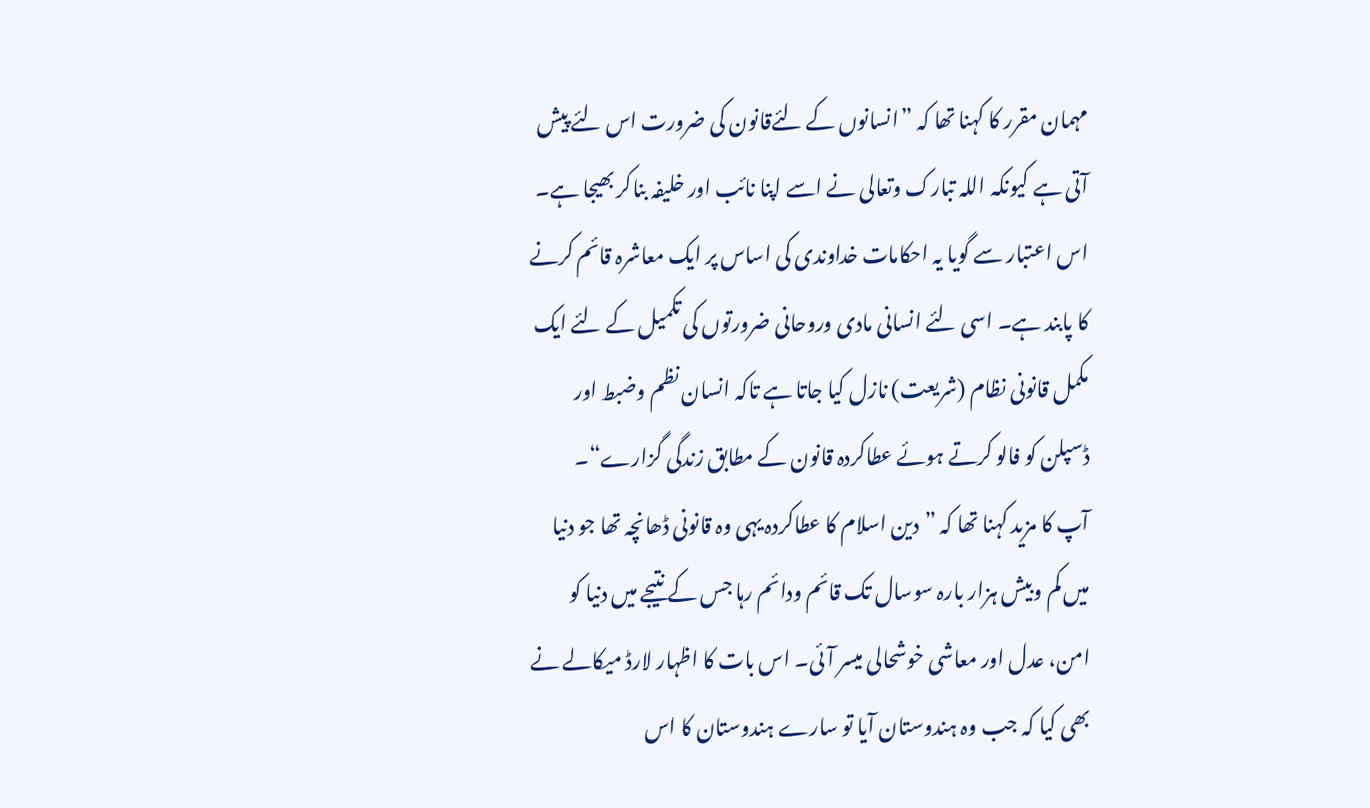مہمان مقرر کا کہنا تھا کہ ”انسانوں کے لئےقانون کی ضرورت اس لئے پیش آتی ہے کیونکہ اللہ تبارک وتعالی نے اسے اپنا نائب اور خلیفہ بناکر بھیجا ہے۔ اس اعتبار سے گویا یہ احکامات خداوندی کی اساس پر ایک معاشرہ قائم کرنے کا پابند ہے۔ اسی لئے انسانی مادی وروحانی ضرورتوں کی تکمیل کے لئے ایک مکمل قانونی نظام (شریعت) نازل کیا جاتا ہے تاکہ انسان نظم وضبط اور ڈسپلن کو فالو کرتے ہوئے عطاکردہ قانون کے مطابق زندگی گزارے“۔
آپ کا مزید کہنا تھا کہ ”دین اسلام کا عطاکردہ یہی وہ قانونی ڈھانچہ تھا جو دنیا میں کم وبیش ہزار بارہ سوسال تک قائم ودائم رہا جس کے نتیجے میں دنیا کو امن، عدل اور معاشی خوشحالی میسر آئی۔ اس بات کا اظہار لارڈ میکالے نے بھی کیا کہ جب وہ ہندوستان آیا تو سارے ہندوستان کا اس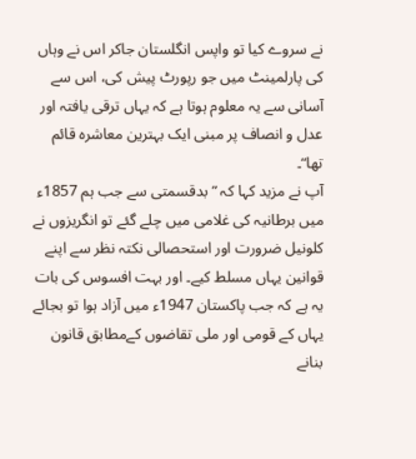نے سروے کیا تو واپس انگلستان جاکر اس نے وہاں کی پارلمینٹ میں جو رپورٹ پیش کی، اس سے آسانی سے یہ معلوم ہوتا ہے کہ یہاں ترقی یافتہ اور عدل و انصاف پر مبنی ایک بہترین معاشرہ قائم تھا“۔
آپ نے مزید کہا کہ ”بدقسمتی سے جب ہم 1857ء میں برطانیہ کی غلامی میں چلے گئے تو انگریزوں نے کلونیل ضرورت اور استحصالی نکتہ نظر سے اپنے قوانین یہاں مسلط کیے۔ اور بہت افسوس کی بات یہ ہے کہ جب پاکستان 1947ء میں آزاد ہوا تو بجائے یہاں کے قومی اور ملی تقاضوں کےمطابق قانون بنانے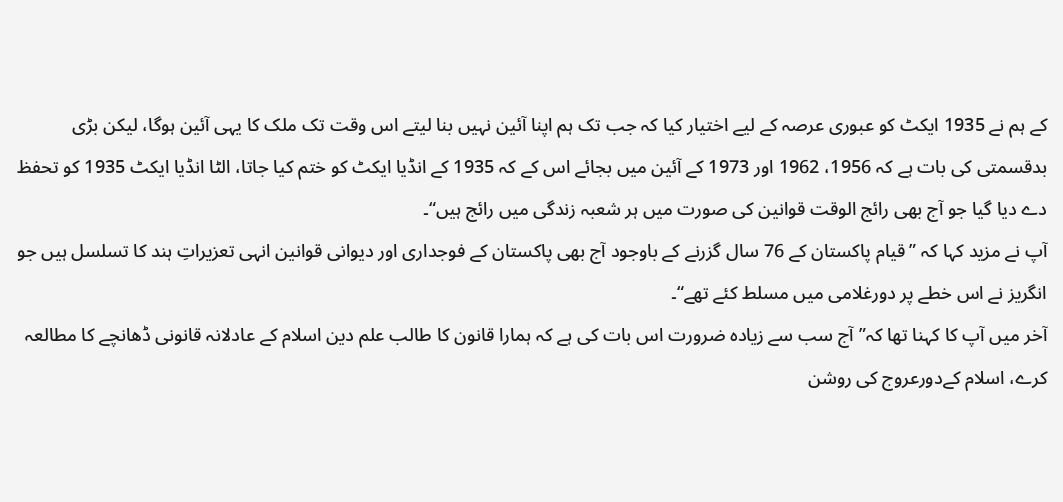کے ہم نے 1935 ایکٹ کو عبوری عرصہ کے لیے اختیار کیا کہ جب تک ہم اپنا آئین نہیں بنا لیتے اس وقت تک ملک کا یہی آئین ہوگا، لیکن بڑی بدقسمتی کی بات ہے کہ 1956، 1962 اور 1973 کے آئین میں بجائے اس کے کہ 1935 کے انڈیا ایکٹ کو ختم کیا جاتا، الٹا انڈیا ایکٹ 1935 کو تحفظ دے دیا گیا جو آج بھی رائج الوقت قوانین کی صورت میں ہر شعبہ زندگی میں رائج ہیں“۔
آپ نے مزید کہا کہ ”قیام پاکستان کے 76 سال گزرنے کے باوجود آج بھی پاکستان کے فوجداری اور دیوانی قوانین انہی تعزیراتِ ہند کا تسلسل ہیں جو انگریز نے اس خطے پر دورغلامی میں مسلط کئے تھے“۔
آخر میں آپ کا کہنا تھا کہ” آج سب سے زیادہ ضرورت اس بات کی ہے کہ ہمارا قانون کا طالب علم دین اسلام کے عادلانہ قانونی ڈھانچے کا مطالعہ کرے، اسلام کےدورعروج کی روشن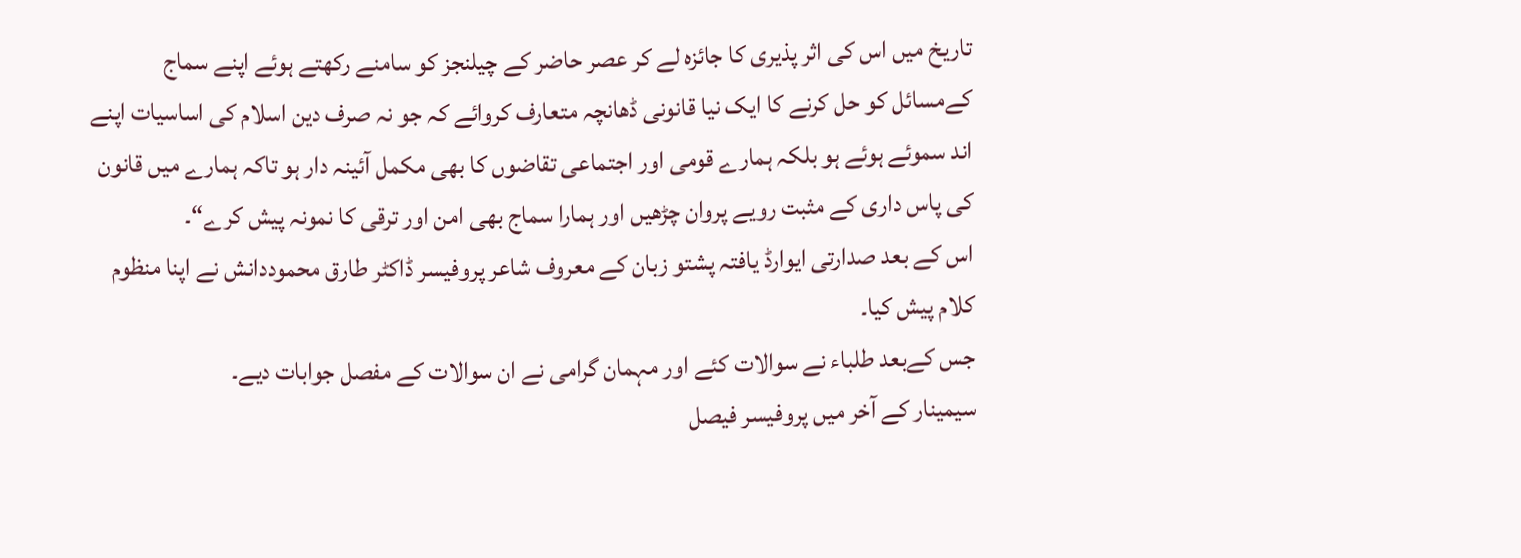تاریخ میں اس کی اثر پذیری کا جائزہ لے کر عصر حاضر کے چیلنجز کو سامنے رکھتے ہوئے اپنے سماج کےمسائل کو حل کرنے کا ایک نیا قانونی ڈھانچہ متعارف کروائے کہ جو نہ صرف دین اسلام کی اساسیات اپنے اند سموئے ہوئے ہو بلکہ ہمارے قومی اور اجتماعی تقاضوں کا بھی مکمل آئینہ دار ہو تاکہ ہمارے میں قانون کی پاس داری کے مثبت رویے پروان چڑھیں اور ہمارا سماج بھی امن اور ترقی کا نمونہ پیش کرے“۔
اس کے بعد صدارتی ایوارڈ یافتہ پشتو زبان کے معروف شاعر پروفیسر ڈاکٹر طارق محموددانش نے اپنا منظوم کلام پیش کیا۔
جس کےبعد طلباء نے سوالات کئے اور مہمان گرامی نے ان سوالات کے مفصل جوابات دیے۔
سیمینار کے آخر میں پروفیسر فیصل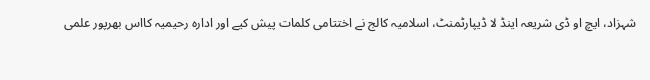شہزاد، ایچ او ڈی شریعہ اینڈ لا ڈیپارٹمنٹ، اسلامیہ کالج نے اختتامی کلمات پیش کیے اور ادارہ رحیمیہ کااس بھرپور علمی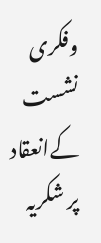وفکری نشست کےانعقاد پر شکریہ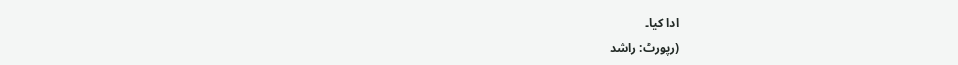ادا کیا۔
(رپورٹ: راشد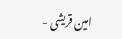امین قریشی -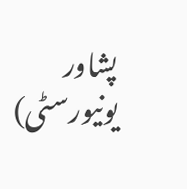پشاور یونیورسٹی)